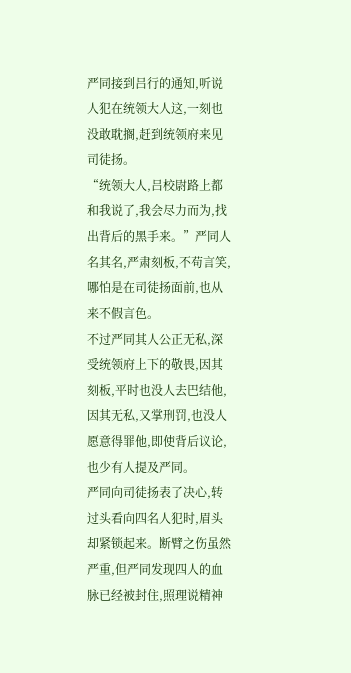严同接到吕行的通知,听说人犯在统领大人这,一刻也没敢耽搁,赶到统领府来见司徒扬。
“统领大人,吕校尉路上都和我说了,我会尽力而为,找出背后的黑手来。”严同人名其名,严肃刻板,不苟言笑,哪怕是在司徒扬面前,也从来不假言色。
不过严同其人公正无私,深受统领府上下的敬畏,因其刻板,平时也没人去巴结他,因其无私,又掌刑罚,也没人愿意得罪他,即使背后议论,也少有人提及严同。
严同向司徒扬表了决心,转过头看向四名人犯时,眉头却紧锁起来。断臂之伤虽然严重,但严同发现四人的血脉已经被封住,照理说精神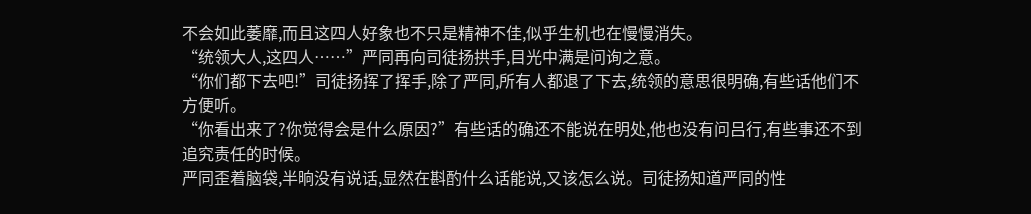不会如此萎靡,而且这四人好象也不只是精神不佳,似乎生机也在慢慢消失。
“统领大人,这四人……”严同再向司徒扬拱手,目光中满是问询之意。
“你们都下去吧!”司徒扬挥了挥手,除了严同,所有人都退了下去,统领的意思很明确,有些话他们不方便听。
“你看出来了?你觉得会是什么原因?”有些话的确还不能说在明处,他也没有问吕行,有些事还不到追究责任的时候。
严同歪着脑袋,半晌没有说话,显然在斟酌什么话能说,又该怎么说。司徒扬知道严同的性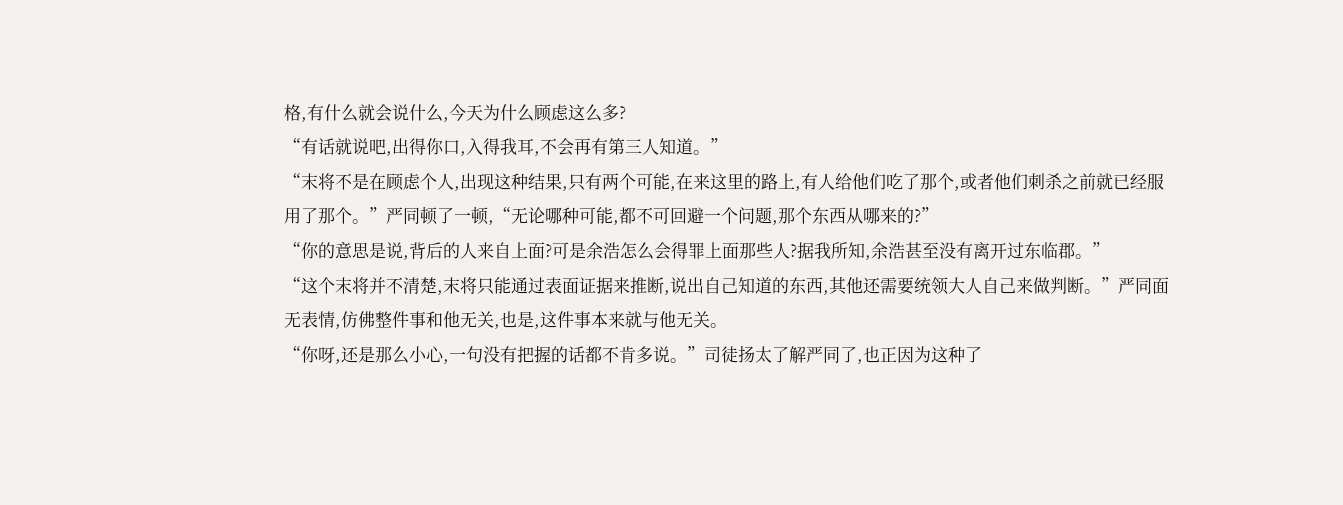格,有什么就会说什么,今天为什么顾虑这么多?
“有话就说吧,出得你口,入得我耳,不会再有第三人知道。”
“末将不是在顾虑个人,出现这种结果,只有两个可能,在来这里的路上,有人给他们吃了那个,或者他们刺杀之前就已经服用了那个。”严同顿了一顿,“无论哪种可能,都不可回避一个问题,那个东西从哪来的?”
“你的意思是说,背后的人来自上面?可是余浩怎么会得罪上面那些人?据我所知,余浩甚至没有离开过东临郡。”
“这个末将并不清楚,末将只能通过表面证据来推断,说出自己知道的东西,其他还需要统领大人自己来做判断。”严同面无表情,仿佛整件事和他无关,也是,这件事本来就与他无关。
“你呀,还是那么小心,一句没有把握的话都不肯多说。”司徒扬太了解严同了,也正因为这种了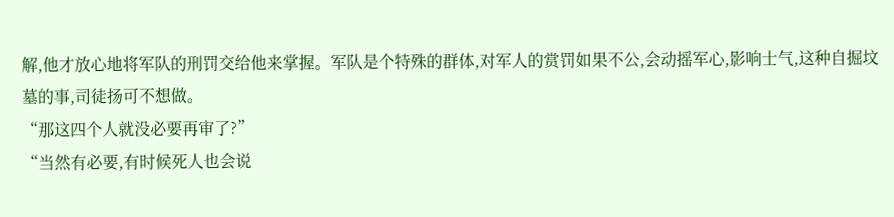解,他才放心地将军队的刑罚交给他来掌握。军队是个特殊的群体,对军人的赏罚如果不公,会动摇军心,影响士气,这种自掘坟墓的事,司徒扬可不想做。
“那这四个人就没必要再审了?”
“当然有必要,有时候死人也会说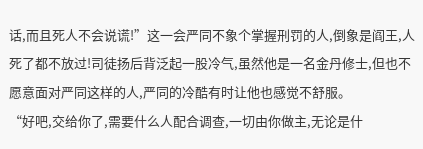话,而且死人不会说谎!”这一会严同不象个掌握刑罚的人,倒象是阎王,人死了都不放过!司徒扬后背泛起一股冷气,虽然他是一名金丹修士,但也不愿意面对严同这样的人,严同的冷酷有时让他也感觉不舒服。
“好吧,交给你了,需要什么人配合调查,一切由你做主,无论是什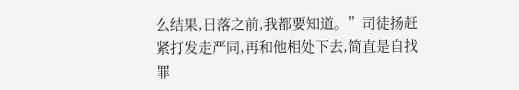么结果,日落之前,我都要知道。”司徒扬赶紧打发走严同,再和他相处下去,简直是自找罪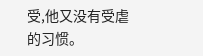受,他又没有受虐的习惯。